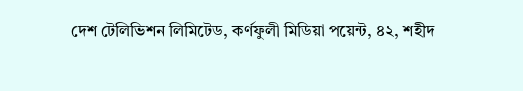দেশ টেলিভিশন লিমিটেড, কর্ণফুলী মিডিয়া পয়েন্ট, ৪২, শহীদ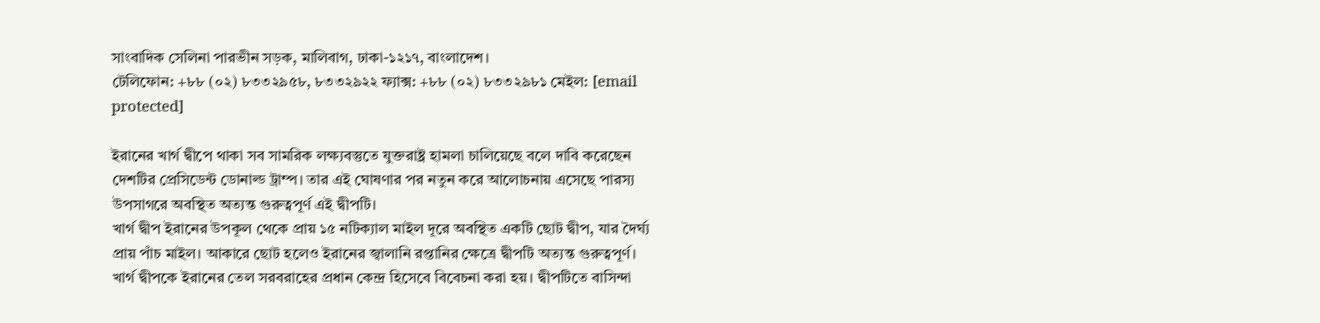সাংবাদিক সেলিনা পারভীন সড়ক, মালিবাগ, ঢাকা-১২১৭, বাংলাদেশ।
টেলিফোন: +৮৮ (০২) ৮৩৩২৯৫৮, ৮৩৩২৯২২ ফ্যাক্স: +৮৮ (০২) ৮৩৩২৯৮১ মেইল: [email protected]

ইরানের খার্গ দ্বীপে থাকা সব সামরিক লক্ষ্যবস্তুতে যুক্তরাষ্ট্র হামলা চালিয়েছে বলে দাবি করেছেন দেশটির প্রেসিডেন্ট ডোনাল্ড ট্রাম্প। তার এই ঘোষণার পর নতুন করে আলোচনায় এসেছে পারস্য উপসাগরে অবস্থিত অত্যন্ত গুরুত্বপূর্ণ এই দ্বীপটি।
খার্গ দ্বীপ ইরানের উপকূল থেকে প্রায় ১৫ নটিক্যাল মাইল দূরে অবস্থিত একটি ছোট দ্বীপ, যার দৈর্ঘ্য প্রায় পাঁচ মাইল। আকারে ছোট হলেও ইরানের জ্বালানি রপ্তানির ক্ষেত্রে দ্বীপটি অত্যন্ত গুরুত্বপূর্ণ।
খার্গ দ্বীপকে ইরানের তেল সরবরাহের প্রধান কেন্দ্র হিসেবে বিবেচনা করা হয়। দ্বীপটিতে বাসিন্দা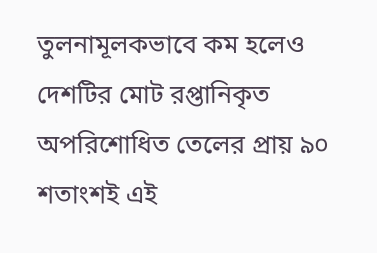তুলনামূলকভাবে কম হলেও দেশটির মোট রপ্তানিকৃত অপরিশোধিত তেলের প্রায় ৯০ শতাংশই এই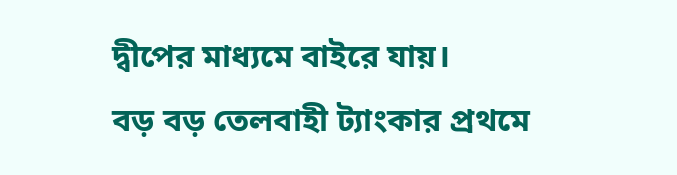দ্বীপের মাধ্যমে বাইরে যায়।
বড় বড় তেলবাহী ট্যাংকার প্রথমে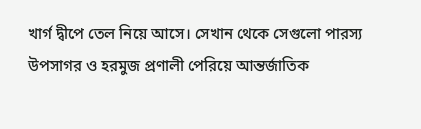খার্গ দ্বীপে তেল নিয়ে আসে। সেখান থেকে সেগুলো পারস্য উপসাগর ও হরমুজ প্রণালী পেরিয়ে আন্তর্জাতিক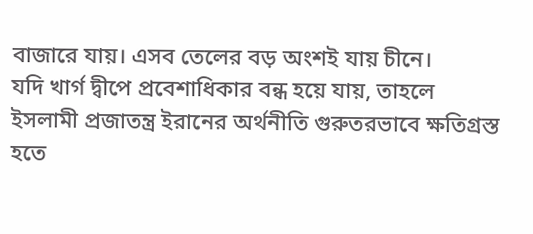বাজারে যায়। এসব তেলের বড় অংশই যায় চীনে।
যদি খার্গ দ্বীপে প্রবেশাধিকার বন্ধ হয়ে যায়, তাহলে ইসলামী প্রজাতন্ত্র ইরানের অর্থনীতি গুরুতরভাবে ক্ষতিগ্রস্ত হতে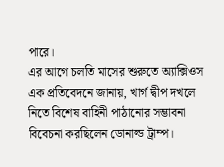পারে।
এর আগে চলতি মাসের শুরুতে অ্যাক্সিওস এক প্রতিবেদনে জানায়, খার্গ দ্বীপ দখলে নিতে বিশেষ বাহিনী পাঠানোর সম্ভাবনা বিবেচনা করছিলেন ডোনাল্ড ট্রাম্প।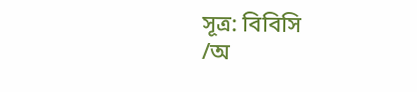সূত্র: বিবিসি
/অ